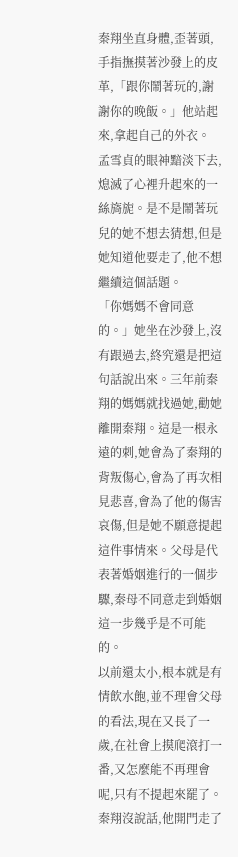秦翔坐直身體,歪著頭,手指撫摸著沙發上的皮革,「跟你鬧著玩的,謝謝你的晚飯。」他站起來,拿起自己的外衣。
孟雪貞的眼神黯淡下去,熄滅了心裡升起來的一絲旖旎。是不是鬧著玩兒的她不想去猜想,但是她知道他要走了,他不想繼續這個話題。
「你媽媽不會同意的。」她坐在沙發上,沒有跟過去,終究還是把這句話說出來。三年前秦翔的媽媽就找過她,勸她離開秦翔。這是一根永遠的刺,她會為了秦翔的背叛傷心,會為了再次相見悲喜,會為了他的傷害哀傷,但是她不願意提起這件事情來。父母是代表著婚姻進行的一個步驟,秦母不同意走到婚姻這一步幾乎是不可能的。
以前還太小,根本就是有情飲水飽,並不理會父母的看法,現在又長了一歲,在社會上摸爬滾打一番,又怎麼能不再理會呢,只有不提起來罷了。
秦翔沒說話,他開門走了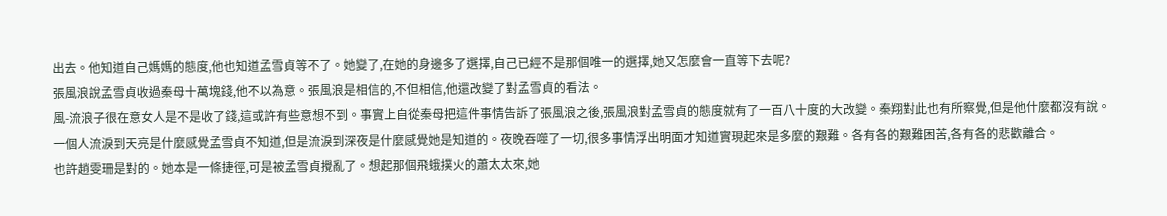出去。他知道自己媽媽的態度,他也知道孟雪貞等不了。她變了,在她的身邊多了選擇,自己已經不是那個唯一的選擇,她又怎麼會一直等下去呢?
張風浪說孟雪貞收過秦母十萬塊錢,他不以為意。張風浪是相信的,不但相信,他還改變了對孟雪貞的看法。
風-流浪子很在意女人是不是收了錢,這或許有些意想不到。事實上自從秦母把這件事情告訴了張風浪之後,張風浪對孟雪貞的態度就有了一百八十度的大改變。秦翔對此也有所察覺,但是他什麼都沒有說。
一個人流淚到天亮是什麼感覺孟雪貞不知道,但是流淚到深夜是什麼感覺她是知道的。夜晚吞噬了一切,很多事情浮出明面才知道實現起來是多麼的艱難。各有各的艱難困苦,各有各的悲歡離合。
也許趙雯珊是對的。她本是一條捷徑,可是被孟雪貞攪亂了。想起那個飛蛾撲火的蕭太太來,她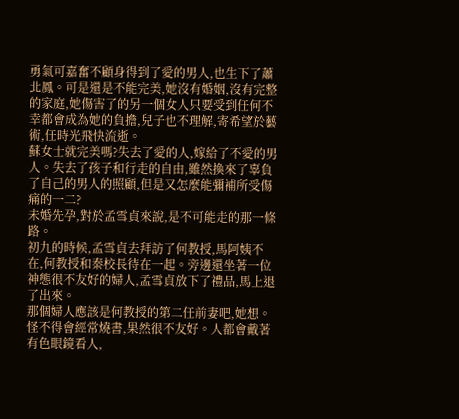勇氣可嘉奮不顧身得到了愛的男人,也生下了蕭北鳳。可是還是不能完美,她沒有婚姻,沒有完整的家庭,她傷害了的另一個女人只要受到任何不幸都會成為她的負擔,兒子也不理解,寄希望於藝術,任時光飛快流逝。
蘇女士就完美嗎?失去了愛的人,嫁給了不愛的男人。失去了孩子和行走的自由,雖然換來了辜負了自己的男人的照顧,但是又怎麼能彌補所受傷痛的一二?
未婚先孕,對於孟雪貞來說,是不可能走的那一條路。
初九的時候,孟雪貞去拜訪了何教授,馬阿姨不在,何教授和秦校長待在一起。旁邊還坐著一位神態很不友好的婦人,孟雪貞放下了禮品,馬上退了出來。
那個婦人應該是何教授的第二任前妻吧,她想。怪不得會經常燒書,果然很不友好。人都會戴著有色眼鏡看人,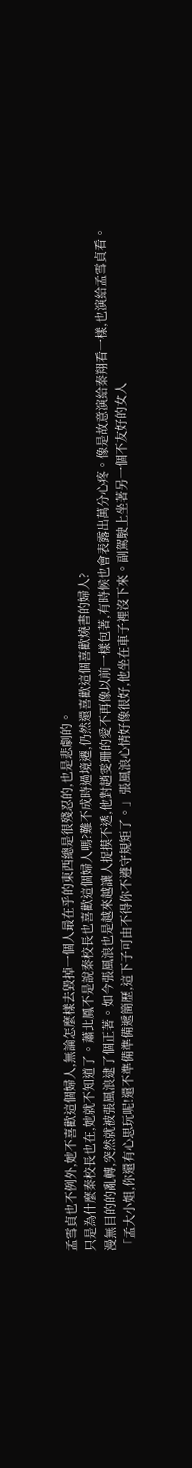孟雪貞也不例外,她不喜歡這個婦人,無論怎麼樣去毀掉一個人最在乎的東西總是很殘忍的,也是悲劇的。
只是為什麼秦校長也在,她就不知道了。蕭北鳳不是說秦校長也喜歡這個婦人嗎?難不成時過境遷,仍然還喜歡這個喜歡燒書的婦人?
漫無目的的亂轉,突然就被張風浪逮了個正著。如今張風浪也是越來越讓人捉摸不透,他對趙雯珊的愛不再像以前一樣包著,有時候也會表露出萬分心疼。像是故意演給秦翔看一樣,也演給孟雪貞看。
「孟大小姐,你還有心思玩呢!還不準備準備遞簡歷,這下子可由不得你不遵守規矩了。」張風浪心情好像很好,他坐在車子裡沒下來。副駕駛上坐著另一個不友好的女人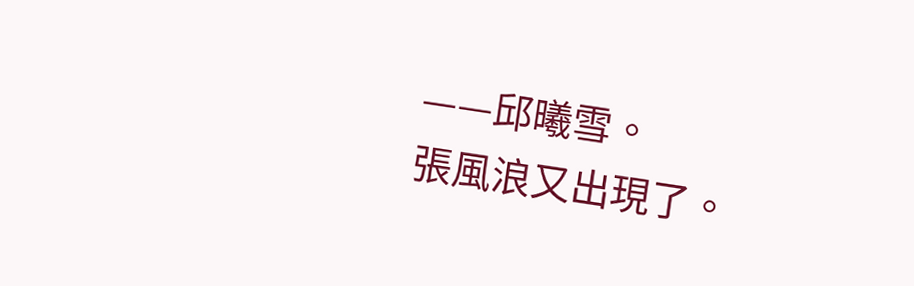——邱曦雪。
張風浪又出現了。